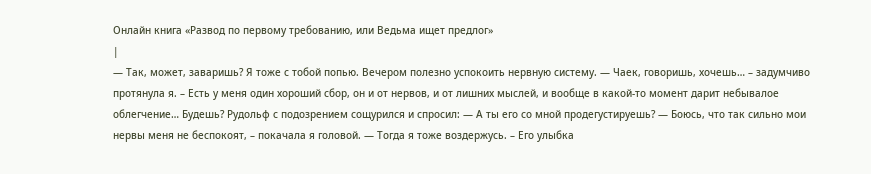Онлайн книга «Развод по первому требованию, или Ведьма ищет предлог»
|
— Так, может, заваришь? Я тоже с тобой попью. Вечером полезно успокоить нервную систему. — Чаек, говоришь, хочешь… – задумчиво протянула я. – Есть у меня один хороший сбор, он и от нервов, и от лишних мыслей, и вообще в какой-то момент дарит небывалое облегчение… Будешь? Рудольф с подозрением сощурился и спросил: — А ты его со мной продегустируешь? — Боюсь, что так сильно мои нервы меня не беспокоят, – покачала я головой. — Тогда я тоже воздержусь. – Его улыбка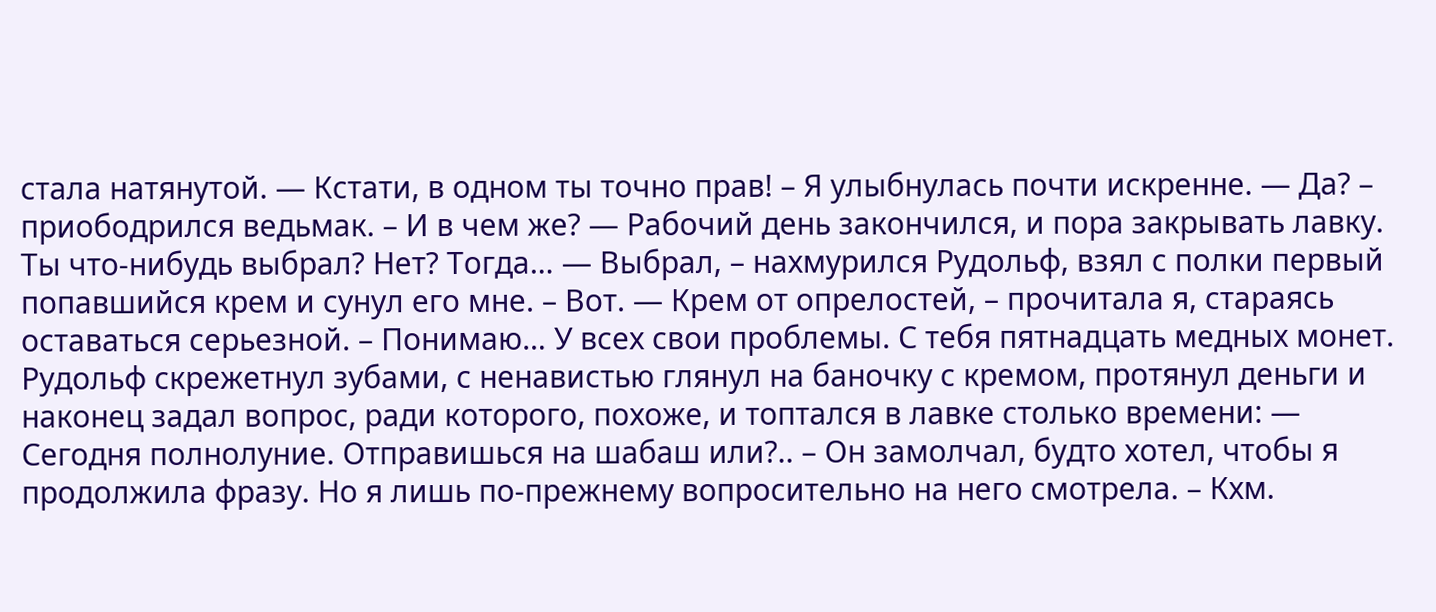стала натянутой. — Кстати, в одном ты точно прав! – Я улыбнулась почти искренне. — Да? – приободрился ведьмак. – И в чем же? — Рабочий день закончился, и пора закрывать лавку. Ты что-нибудь выбрал? Нет? Тогда… — Выбрал, – нахмурился Рудольф, взял с полки первый попавшийся крем и сунул его мне. – Вот. — Крем от опрелостей, – прочитала я, стараясь оставаться серьезной. – Понимаю… У всех свои проблемы. С тебя пятнадцать медных монет. Рудольф скрежетнул зубами, с ненавистью глянул на баночку с кремом, протянул деньги и наконец задал вопрос, ради которого, похоже, и топтался в лавке столько времени: — Сегодня полнолуние. Отправишься на шабаш или?.. – Он замолчал, будто хотел, чтобы я продолжила фразу. Но я лишь по-прежнему вопросительно на него смотрела. – Кхм.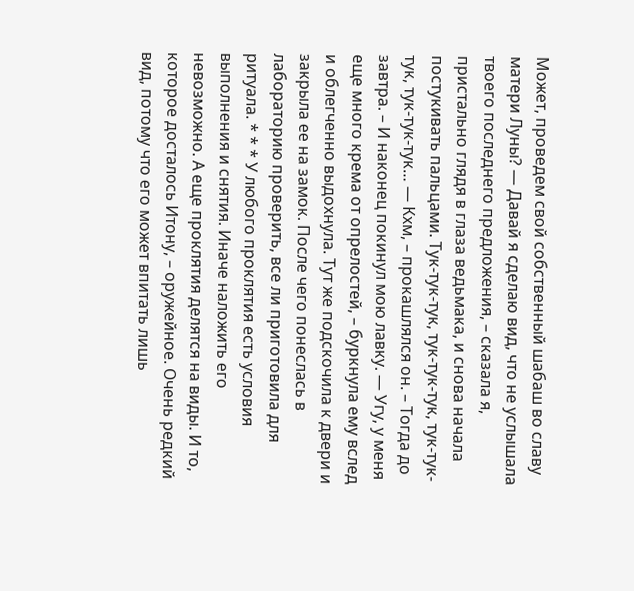Может, проведем свой собственный шабаш во славу матери Луны? — Давай я сделаю вид, что не услышала твоего последнего предложения, – сказала я, пристально глядя в глаза ведьмака, и снова начала постукивать пальцами. Тук-тук-тук, тук-тук-тук, тук-тук-тук, тук-тук-тук… — Кхм, – прокашлялся он. – Тогда до завтра. – И наконец покинул мою лавку. — Угу, у меня еще много крема от опрелостей, – буркнула ему вслед и облегченно выдохнула. Тут же подскочила к двери и закрыла ее на замок. После чего понеслась в лабораторию проверить, все ли приготовила для ритуала. * * * У любого проклятия есть условия выполнения и снятия. Иначе наложить его невозможно. А еще проклятия делятся на виды. И то, которое досталось Итону, – оружейное. Очень редкий вид, потому что его может впитать лишь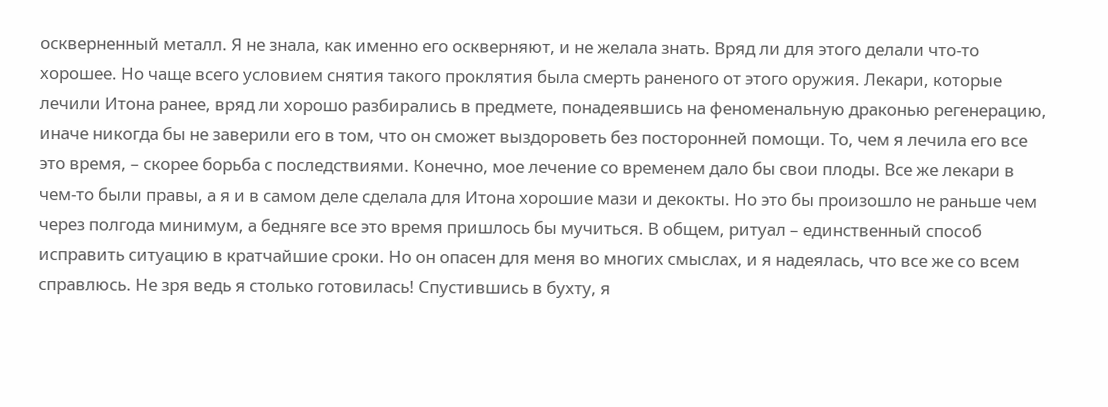оскверненный металл. Я не знала, как именно его оскверняют, и не желала знать. Вряд ли для этого делали что-то хорошее. Но чаще всего условием снятия такого проклятия была смерть раненого от этого оружия. Лекари, которые лечили Итона ранее, вряд ли хорошо разбирались в предмете, понадеявшись на феноменальную драконью регенерацию, иначе никогда бы не заверили его в том, что он сможет выздороветь без посторонней помощи. То, чем я лечила его все это время, – скорее борьба с последствиями. Конечно, мое лечение со временем дало бы свои плоды. Все же лекари в чем-то были правы, а я и в самом деле сделала для Итона хорошие мази и декокты. Но это бы произошло не раньше чем через полгода минимум, а бедняге все это время пришлось бы мучиться. В общем, ритуал – единственный способ исправить ситуацию в кратчайшие сроки. Но он опасен для меня во многих смыслах, и я надеялась, что все же со всем справлюсь. Не зря ведь я столько готовилась! Спустившись в бухту, я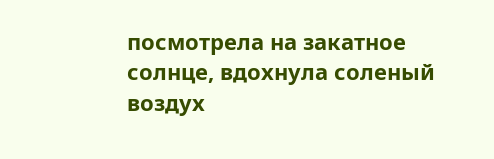посмотрела на закатное солнце, вдохнула соленый воздух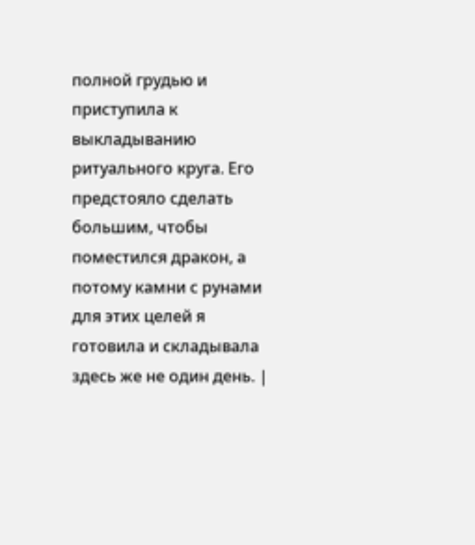полной грудью и приступила к выкладыванию ритуального круга. Его предстояло сделать большим, чтобы поместился дракон, а потому камни с рунами для этих целей я готовила и складывала здесь же не один день. |